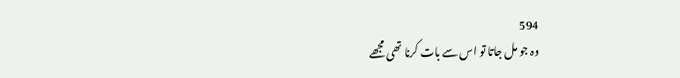594
وہ جو مل جاتا تو اس سے بات کرنا تھی مجھے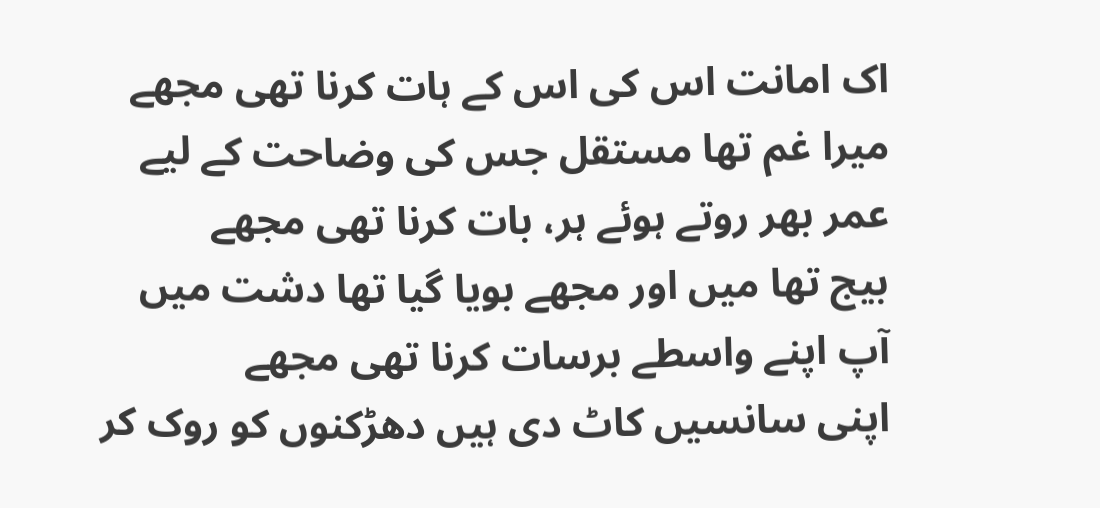اک امانت اس کی اس کے ہات کرنا تھی مجھے
میرا غم تھا مستقل جس کی وضاحت کے لیے
عمر بھر روتے ہوئے ہر، بات کرنا تھی مجھے
بیج تھا میں اور مجھے بویا گیا تھا دشت میں
آپ اپنے واسطے برسات کرنا تھی مجھے
اپنی سانسیں کاٹ دی ہیں دھڑکنوں کو روک کر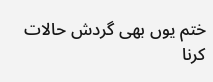ختم یوں بھی گردش حالات کرنا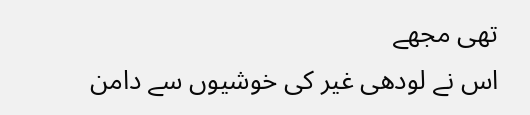تھی مجھے
اس نے لودھی غیر کی خوشیوں سے دامن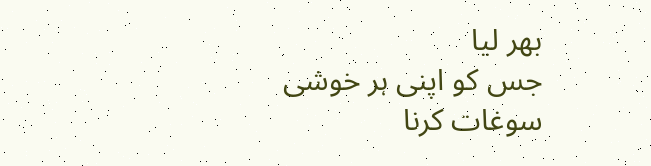بھر لیا
جس کو اپنی ہر خوشی سوغات کرنا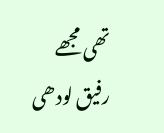تھی مجھے
رفیق لودھی